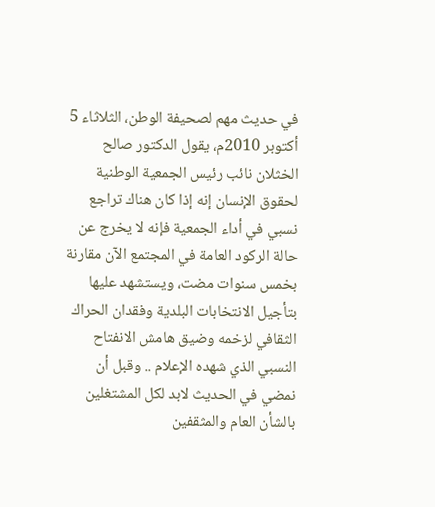في حديث مهم لصحيفة الوطن، الثلاثاء 5 أكتوبر 2010م، يقول الدكتور صالح الخثلان نائب رئيس الجمعية الوطنية لحقوق الإنسان إنه إذا كان هناك تراجع نسبي في أداء الجمعية فإنه لا يخرج عن حالة الركود العامة في المجتمع الآن مقارنة بخمس سنوات مضت، ويستشهد عليها بتأجيل الانتخابات البلدية وفقدان الحراك الثقافي لزخمه وضيق هامش الانفتاح النسبي الذي شهده الإعلام .. وقبل أن نمضي في الحديث لابد لكل المشتغلين بالشأن العام والمثقفين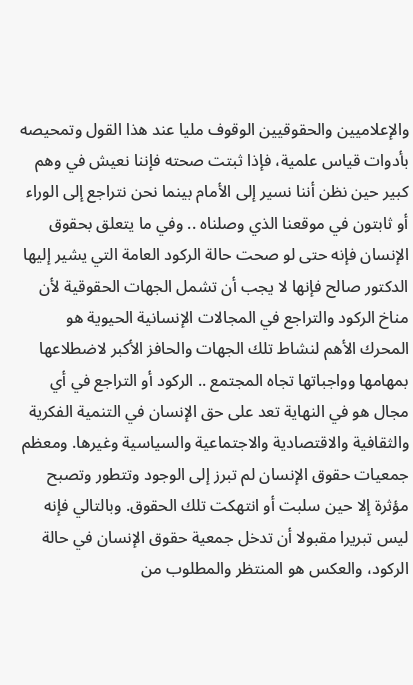والإعلاميين والحقوقيين الوقوف مليا عند هذا القول وتمحيصه بأدوات قياس علمية، فإذا ثبتت صحته فإننا نعيش في وهم كبير حين نظن أننا نسير إلى الأمام بينما نحن نتراجع إلى الوراء أو ثابتون في موقعنا الذي وصلناه .. وفي ما يتعلق بحقوق الإنسان فإنه حتى لو صحت حالة الركود العامة التي يشير إليها الدكتور صالح فإنها لا يجب أن تشمل الجهات الحقوقية لأن مناخ الركود والتراجع في المجالات الإنسانية الحيوية هو المحرك الأهم لنشاط تلك الجهات والحافز الأكبر لاضطلاعها بمهامها وواجباتها تجاه المجتمع .. الركود أو التراجع في أي مجال هو في النهاية تعد على حق الإنسان في التنمية الفكرية والثقافية والاقتصادية والاجتماعية والسياسية وغيرها. ومعظم جمعيات حقوق الإنسان لم تبرز إلى الوجود وتتطور وتصبح مؤثرة إلا حين سلبت أو انتهكت تلك الحقوق. وبالتالي فإنه ليس تبريرا مقبولا أن تدخل جمعية حقوق الإنسان في حالة الركود، والعكس هو المنتظر والمطلوب من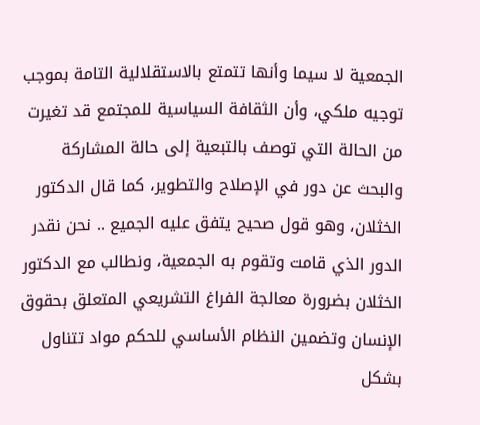الجمعية لا سيما وأنها تتمتع بالاستقلالية التامة بموجب توجيه ملكي، وأن الثقافة السياسية للمجتمع قد تغيرت من الحالة التي توصف بالتبعية إلى حالة المشاركة والبحث عن دور في الإصلاح والتطوير، كما قال الدكتور الخثلان، وهو قول صحيح يتفق عليه الجميع .. نحن نقدر الدور الذي قامت وتقوم به الجمعية، ونطالب مع الدكتور الخثلان بضرورة معالجة الفراغ التشريعي المتعلق بحقوق الإنسان وتضمين النظام الأساسي للحكم مواد تتناول بشكل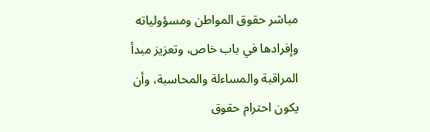مباشر حقوق المواطن ومسؤولياته وإفرادها في باب خاص، وتعزيز مبدأ المراقبة والمساءلة والمحاسبة، وأن يكون احترام حقوق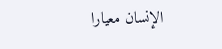الإنسان معيارا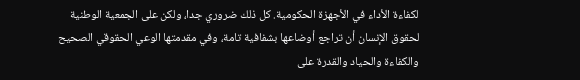لكفاءة الأداء في الأجهزة الحكومية. كل ذلك ضروري جدا، ولكن على الجمعية الوطنية لحقوق الإنسان أن تراجع أوضاعها بشفافية تامة، وفي مقدمتها الوعي الحقوقي الصحيح والكفاءة والحياد والقدرة على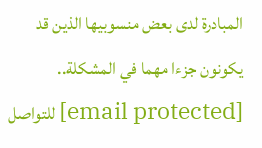المبادرة لدى بعض منسوبيها الذين قد يكونون جزءا مهما في المشكلة.. [email protected] للتواصل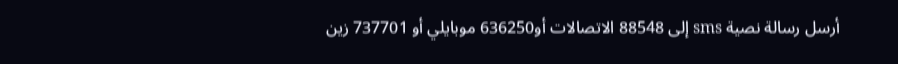أرسل رسالة نصية sms إلى 88548 الاتصالات أو636250 موبايلي أو 737701 زين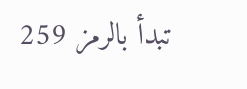تبدأ بالرمز 259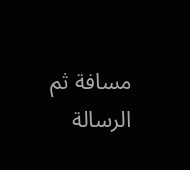مسافة ثم الرسالة